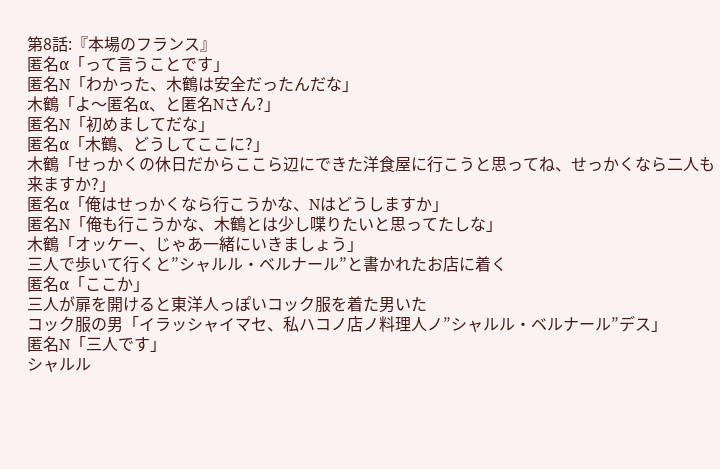第8話:『本場のフランス』
匿名α「って言うことです」
匿名N「わかった、木鶴は安全だったんだな」
木鶴「よ〜匿名α、と匿名Nさん?」
匿名N「初めましてだな」
匿名α「木鶴、どうしてここに?」
木鶴「せっかくの休日だからここら辺にできた洋食屋に行こうと思ってね、せっかくなら二人も来ますか?」
匿名α「俺はせっかくなら行こうかな、Nはどうしますか」
匿名N「俺も行こうかな、木鶴とは少し喋りたいと思ってたしな」
木鶴「オッケー、じゃあ一緒にいきましょう」
三人で歩いて行くと”シャルル・ベルナール”と書かれたお店に着く
匿名α「ここか」
三人が扉を開けると東洋人っぽいコック服を着た男いた
コック服の男「イラッシャイマセ、私ハコノ店ノ料理人ノ”シャルル・ベルナール”デス」
匿名N「三人です」
シャルル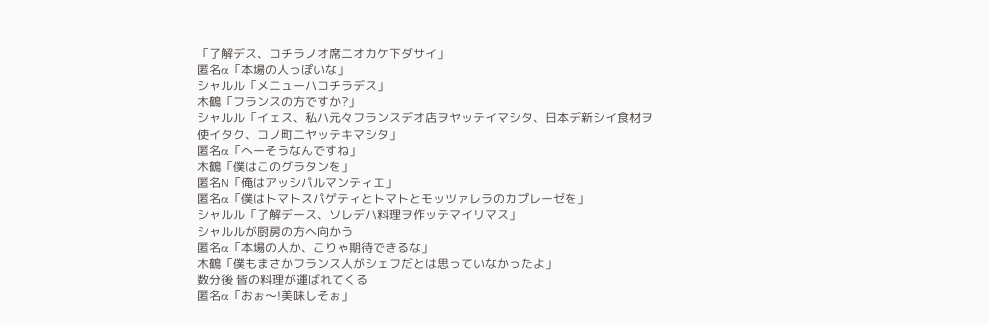「了解デス、コチラノオ席二オカケ下ダサイ」
匿名α「本場の人っぽいな」
シャルル「メニューハコチラデス」
木鶴「フランスの方ですか?」
シャルル「イェス、私ハ元々フランスデオ店ヲヤッテイマシタ、日本デ新シイ食材ヲ使イタク、コノ町二ヤッテキマシタ」
匿名α「へーそうなんですね」
木鶴「僕はこのグラタンを」
匿名N「俺はアッシパルマンティエ」
匿名α「僕はトマトスパゲティとトマトとモッツァレラのカプレーゼを」
シャルル「了解デース、ソレデハ料理ヲ作ッテマイリマス」
シャルルが厨房の方へ向かう
匿名α「本場の人か、こりゃ期待できるな」
木鶴「僕もまさかフランス人がシェフだとは思っていなかったよ」
数分後 皆の料理が運ばれてくる
匿名α「おぉ〜!美味しそぉ」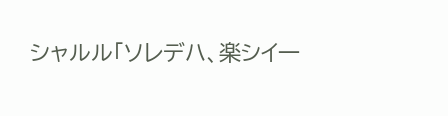シャルル「ソレデハ、楽シイ一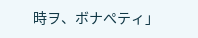時ヲ、ボナぺティ」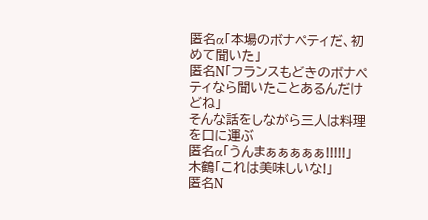匿名α「本場のボナペティだ、初めて聞いた」
匿名N「フランスもどきのボナペティなら聞いたことあるんだけどね」
そんな話をしながら三人は料理を口に運ぶ
匿名α「うんまぁぁぁぁぁ!!!!!」
木鶴「これは美味しいな!」
匿名N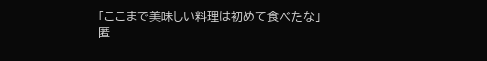「ここまで美味しい料理は初めて食べたな」
匿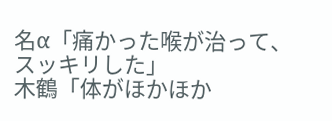名α「痛かった喉が治って、スッキリした」
木鶴「体がほかほか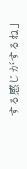する感じがするね」